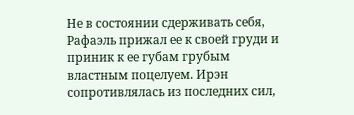Не в состоянии сдерживать себя, Рафаэль прижал ее к своей груди и приник к ее губам грубым властным поцелуем. Ирэн сопротивлялась из последних сил,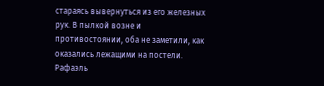стараясь вывернуться из его железных рук. В пылкой возне и противостоянии, оба не заметили, как оказались лежащими на постели. Рафаэль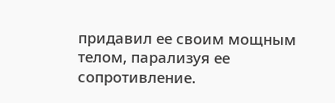придавил ее своим мощным телом, парализуя ее сопротивление.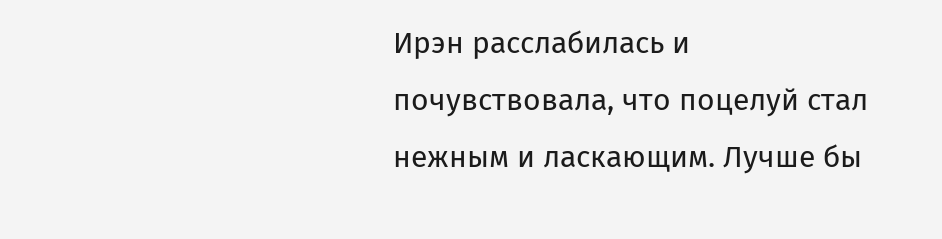Ирэн расслабилась и почувствовала, что поцелуй стал нежным и ласкающим. Лучше бы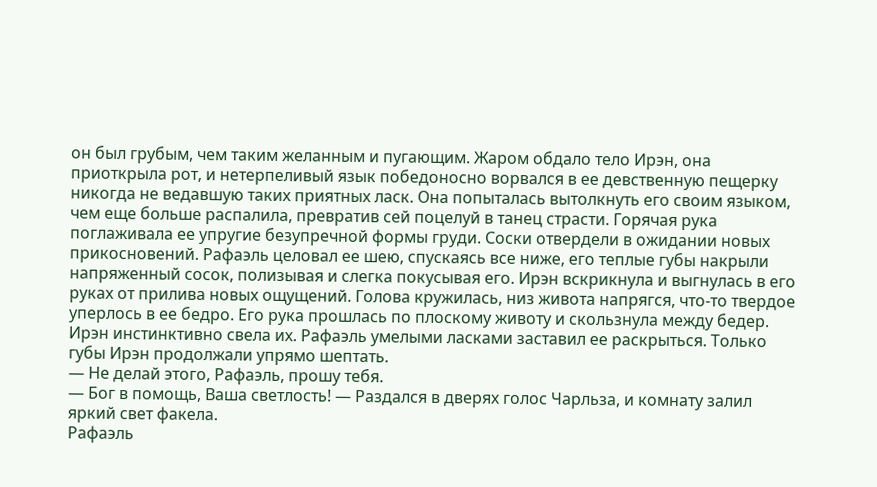он был грубым, чем таким желанным и пугающим. Жаром обдало тело Ирэн, она приоткрыла рот, и нетерпеливый язык победоносно ворвался в ее девственную пещерку никогда не ведавшую таких приятных ласк. Она попыталась вытолкнуть его своим языком, чем еще больше распалила, превратив сей поцелуй в танец страсти. Горячая рука поглаживала ее упругие безупречной формы груди. Соски отвердели в ожидании новых прикосновений. Рафаэль целовал ее шею, спускаясь все ниже, его теплые губы накрыли напряженный сосок, полизывая и слегка покусывая его. Ирэн вскрикнула и выгнулась в его руках от прилива новых ощущений. Голова кружилась, низ живота напрягся, что-то твердое уперлось в ее бедро. Его рука прошлась по плоскому животу и скользнула между бедер. Ирэн инстинктивно свела их. Рафаэль умелыми ласками заставил ее раскрыться. Только губы Ирэн продолжали упрямо шептать.
— Не делай этого, Рафаэль, прошу тебя.
— Бог в помощь, Ваша светлость! — Раздался в дверях голос Чарльза, и комнату залил яркий свет факела.
Рафаэль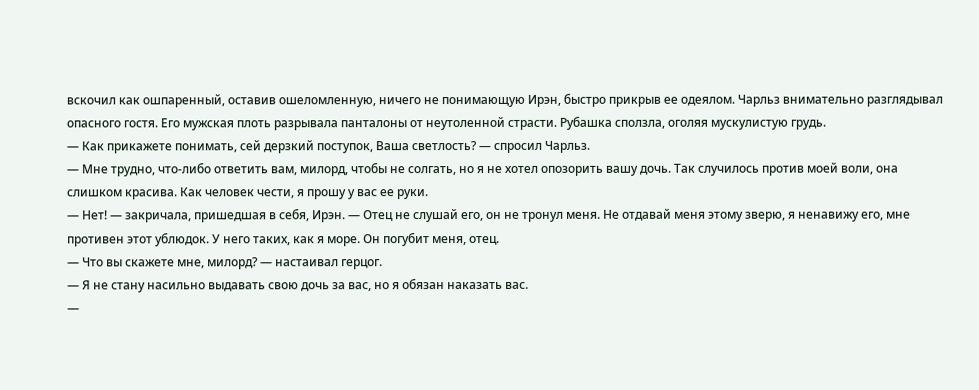вскочил как ошпаренный, оставив ошеломленную, ничего не понимающую Ирэн, быстро прикрыв ее одеялом. Чарльз внимательно разглядывал опасного гостя. Его мужская плоть разрывала панталоны от неутоленной страсти. Рубашка сползла, оголяя мускулистую грудь.
— Как прикажете понимать, сей дерзкий поступок, Ваша светлость? — спросил Чарльз.
— Мне трудно, что-либо ответить вам, милорд, чтобы не солгать, но я не хотел опозорить вашу дочь. Так случилось против моей воли, она слишком красива. Как человек чести, я прошу у вас ее руки.
— Нет! — закричала, пришедшая в себя, Ирэн. — Отец не слушай его, он не тронул меня. Не отдавай меня этому зверю, я ненавижу его, мне противен этот ублюдок. У него таких, как я море. Он погубит меня, отец.
— Что вы скажете мне, милорд? — настаивал герцог.
— Я не стану насильно выдавать свою дочь за вас, но я обязан наказать вас.
—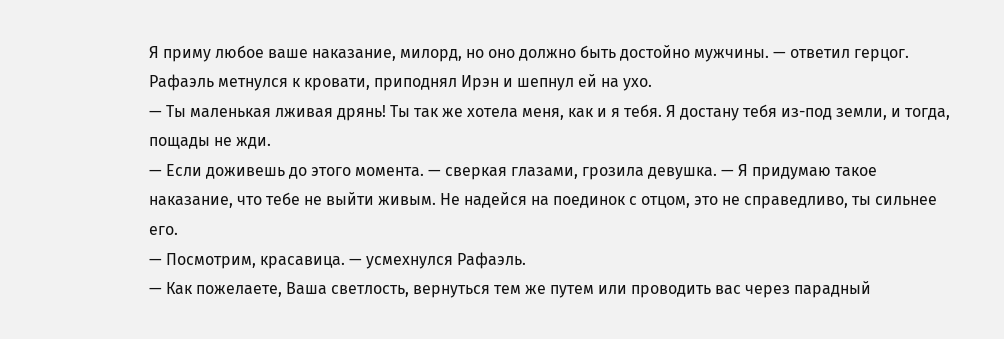Я приму любое ваше наказание, милорд, но оно должно быть достойно мужчины. — ответил герцог.
Рафаэль метнулся к кровати, приподнял Ирэн и шепнул ей на ухо.
— Ты маленькая лживая дрянь! Ты так же хотела меня, как и я тебя. Я достану тебя из-под земли, и тогда, пощады не жди.
— Если доживешь до этого момента. — сверкая глазами, грозила девушка. — Я придумаю такое наказание, что тебе не выйти живым. Не надейся на поединок с отцом, это не справедливо, ты сильнее его.
— Посмотрим, красавица. — усмехнулся Рафаэль.
— Как пожелаете, Ваша светлость, вернуться тем же путем или проводить вас через парадный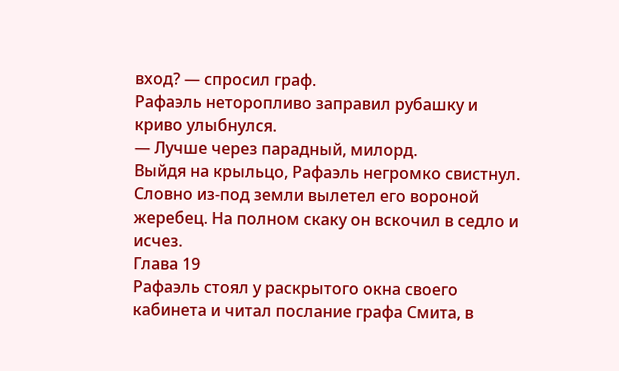вход? — спросил граф.
Рафаэль неторопливо заправил рубашку и криво улыбнулся.
— Лучше через парадный, милорд.
Выйдя на крыльцо, Рафаэль негромко свистнул. Словно из-под земли вылетел его вороной жеребец. На полном скаку он вскочил в седло и исчез.
Глава 19
Рафаэль стоял у раскрытого окна своего кабинета и читал послание графа Смита, в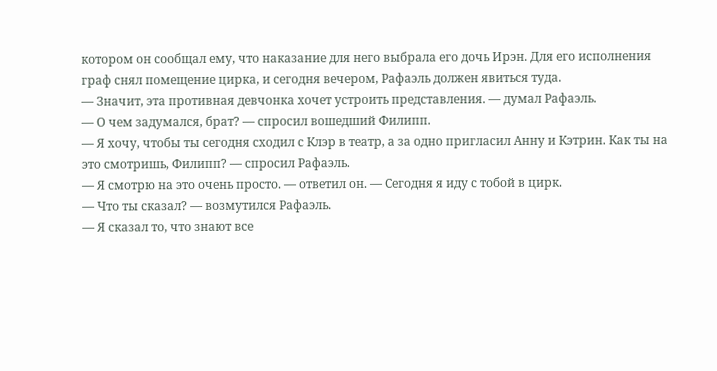котором он сообщал ему, что наказание для него выбрала его дочь Ирэн. Для его исполнения граф снял помещение цирка, и сегодня вечером, Рафаэль должен явиться туда.
— Значит, эта противная девчонка хочет устроить представления. — думал Рафаэль.
— О чем задумался, брат? — спросил вошедший Филипп.
— Я хочу, чтобы ты сегодня сходил с Клэр в театр, а за одно пригласил Анну и Кэтрин. Как ты на это смотришь, Филипп? — спросил Рафаэль.
— Я смотрю на это очень просто. — ответил он. — Сегодня я иду с тобой в цирк.
— Что ты сказал? — возмутился Рафаэль.
— Я сказал то, что знают все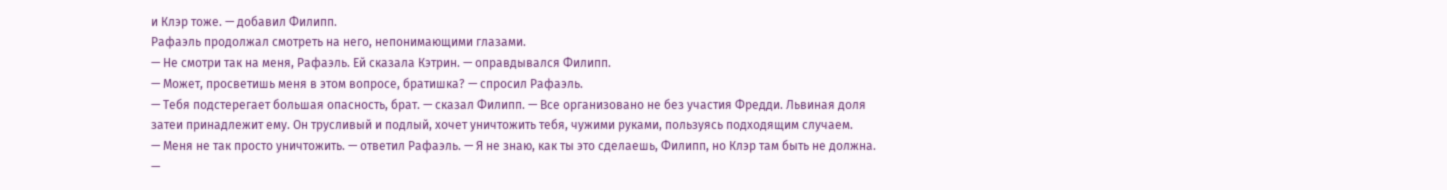и Клэр тоже. — добавил Филипп.
Рафаэль продолжал смотреть на него, непонимающими глазами.
— Не смотри так на меня, Рафаэль. Ей сказала Кэтрин. — оправдывался Филипп.
— Может, просветишь меня в этом вопросе, братишка? — спросил Рафаэль.
— Тебя подстерегает большая опасность, брат. — сказал Филипп. — Все организовано не без участия Фредди. Львиная доля затеи принадлежит ему. Он трусливый и подлый, хочет уничтожить тебя, чужими руками, пользуясь подходящим случаем.
— Меня не так просто уничтожить. — ответил Рафаэль. — Я не знаю, как ты это сделаешь, Филипп, но Клэр там быть не должна.
—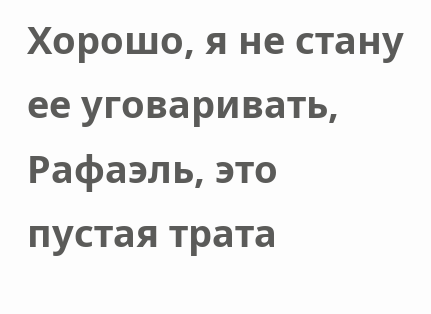Хорошо, я не стану ее уговаривать, Рафаэль, это пустая трата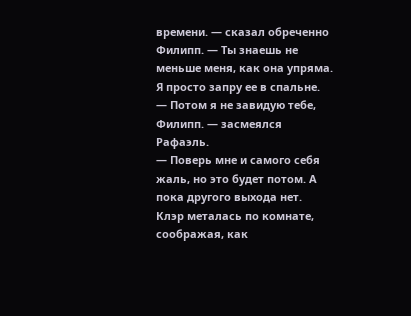времени. — сказал обреченно Филипп. — Ты знаешь не меньше меня, как она упряма. Я просто запру ее в спальне.
— Потом я не завидую тебе, Филипп. — засмеялся Рафаэль.
— Поверь мне и самого себя жаль, но это будет потом. А пока другого выхода нет.
Клэр металась по комнате, соображая, как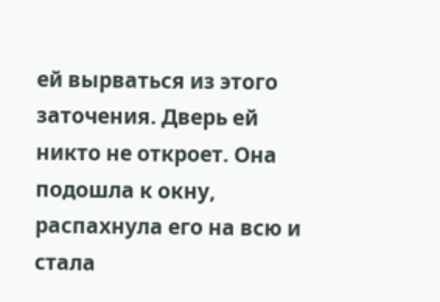ей вырваться из этого заточения. Дверь ей никто не откроет. Она подошла к окну, распахнула его на всю и стала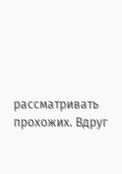рассматривать прохожих. Вдруг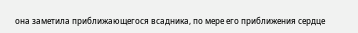она заметила приближающегося всадника, по мере его приближения сердце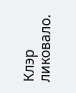Клэр ликовало.